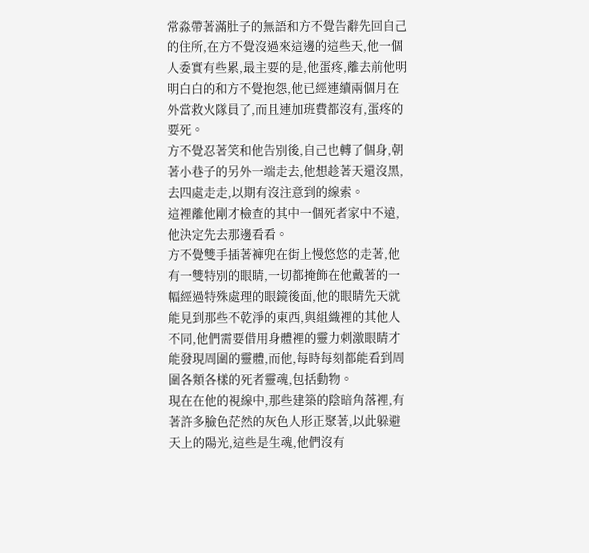常淼帶著滿肚子的無語和方不覺告辭先回自己的住所,在方不覺沒過來這邊的這些天,他一個人委實有些累,最主要的是,他蛋疼,離去前他明明白白的和方不覺抱怨,他已經連續兩個月在外當救火隊員了,而且連加班費都沒有,蛋疼的要死。
方不覺忍著笑和他告別後,自己也轉了個身,朝著小巷子的另外一端走去,他想趁著天還沒黑,去四處走走,以期有沒注意到的線索。
這裡離他剛才檢查的其中一個死者家中不遠,他決定先去那邊看看。
方不覺雙手插著褲兜在街上慢悠悠的走著,他有一雙特別的眼睛,一切都掩飾在他戴著的一幅經過特殊處理的眼鏡後面,他的眼睛先天就能見到那些不乾淨的東西,與組織裡的其他人不同,他們需要借用身體裡的靈力刺激眼睛才能發現周圍的靈體,而他,每時每刻都能看到周圍各類各樣的死者靈魂,包括動物。
現在在他的視線中,那些建築的陰暗角落裡,有著許多臉色茫然的灰色人形正聚著,以此躲避天上的陽光,這些是生魂,他們沒有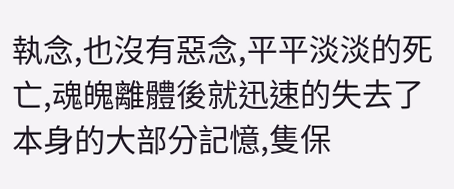執念,也沒有惡念,平平淡淡的死亡,魂魄離體後就迅速的失去了本身的大部分記憶,隻保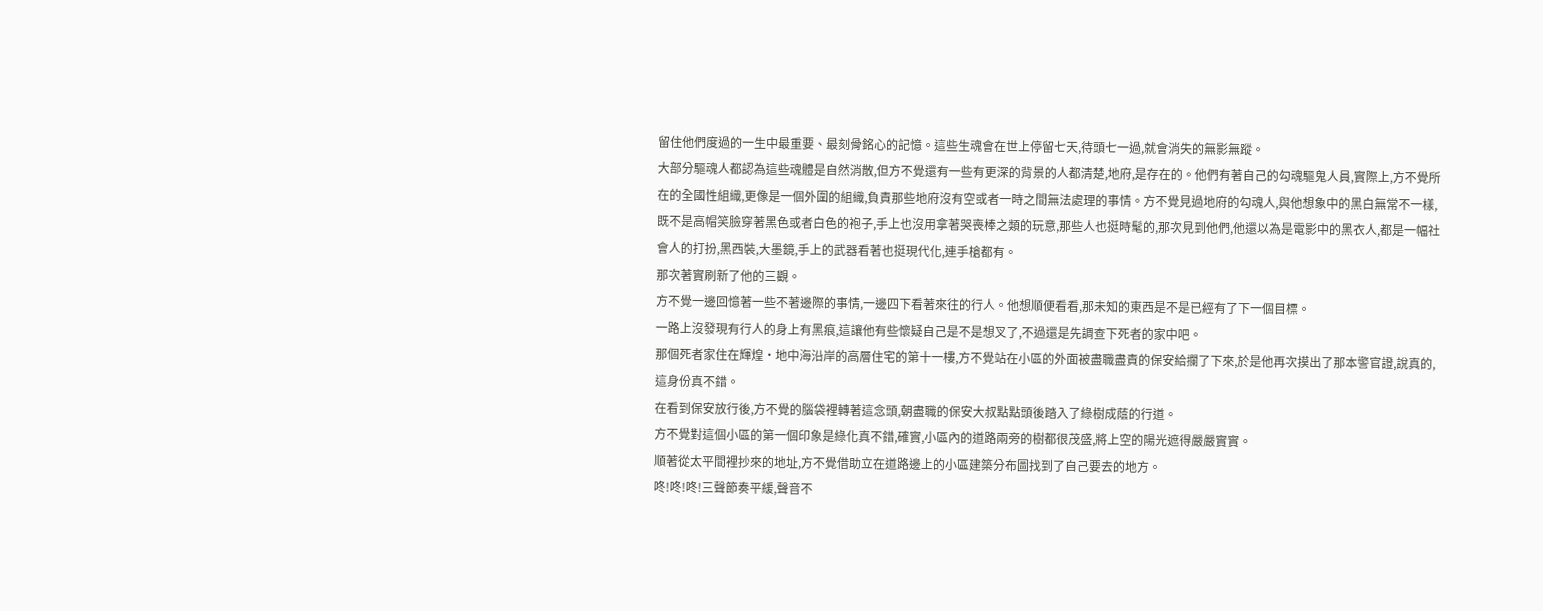留住他們度過的一生中最重要、最刻骨銘心的記憶。這些生魂會在世上停留七天,待頭七一過,就會消失的無影無蹤。
大部分驅魂人都認為這些魂體是自然消散,但方不覺還有一些有更深的背景的人都清楚,地府,是存在的。他們有著自己的勾魂驅鬼人員,實際上,方不覺所在的全國性組織,更像是一個外圍的組織,負責那些地府沒有空或者一時之間無法處理的事情。方不覺見過地府的勾魂人,與他想象中的黑白無常不一樣,既不是高帽笑臉穿著黑色或者白色的袍子,手上也沒用拿著哭喪棒之類的玩意,那些人也挺時髦的,那次見到他們,他還以為是電影中的黑衣人,都是一幅社會人的打扮,黑西裝,大墨鏡,手上的武器看著也挺現代化,連手槍都有。
那次著實刷新了他的三觀。
方不覺一邊回憶著一些不著邊際的事情,一邊四下看著來往的行人。他想順便看看,那未知的東西是不是已經有了下一個目標。
一路上沒發現有行人的身上有黑痕,這讓他有些懷疑自己是不是想叉了,不過還是先調查下死者的家中吧。
那個死者家住在輝煌·地中海沿岸的高層住宅的第十一樓,方不覺站在小區的外面被盡職盡責的保安給攔了下來,於是他再次摸出了那本警官證,說真的,這身份真不錯。
在看到保安放行後,方不覺的腦袋裡轉著這念頭,朝盡職的保安大叔點點頭後踏入了綠樹成蔭的行道。
方不覺對這個小區的第一個印象是綠化真不錯,確實,小區內的道路兩旁的樹都很茂盛,將上空的陽光遮得嚴嚴實實。
順著從太平間裡抄來的地址,方不覺借助立在道路邊上的小區建築分布圖找到了自己要去的地方。
咚!咚!咚!三聲節奏平緩,聲音不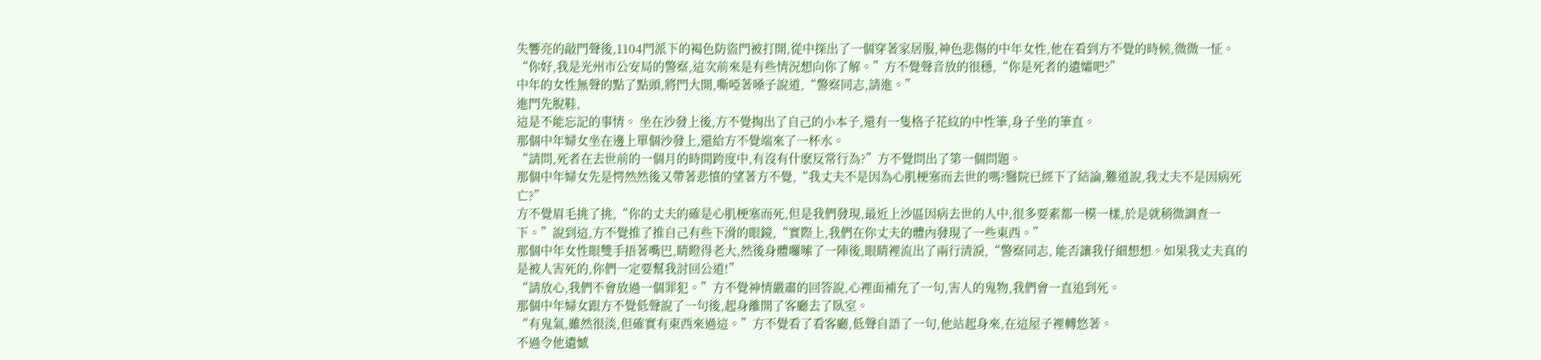失響亮的敲門聲後,1104門派下的褐色防盜門被打開,從中探出了一個穿著家居服,神色悲傷的中年女性,他在看到方不覺的時候,微微一怔。
“你好,我是光州市公安局的警察,這次前來是有些情況想向你了解。”方不覺聲音放的很穩,“你是死者的遺孀吧?”
中年的女性無聲的點了點頭,將門大開,嘶啞著嗓子說道,“警察同志,請進。”
進門先脫鞋,
這是不能忘記的事情。 坐在沙發上後,方不覺掏出了自己的小本子,還有一隻格子花紋的中性筆,身子坐的筆直。
那個中年婦女坐在邊上單個沙發上,還給方不覺端來了一杯水。
“請問,死者在去世前的一個月的時間跨度中,有沒有什麽反常行為?”方不覺問出了第一個問題。
那個中年婦女先是愕然然後又帶著悲憤的望著方不覺,“我丈夫不是因為心肌梗塞而去世的嗎?醫院已經下了結論,難道說,我丈夫不是因病死亡?”
方不覺眉毛挑了挑,“你的丈夫的確是心肌梗塞而死,但是我們發現,最近上沙區因病去世的人中,很多要素都一模一樣,於是就稍微調查一下。”說到這,方不覺推了推自己有些下滑的眼鏡,“實際上,我們在你丈夫的體內發現了一些東西。”
那個中年女性眼雙手捂著嘴巴,睛瞪得老大,然後身體囉嗦了一陣後,眼睛裡流出了兩行清淚,“警察同志, 能否讓我仔細想想。如果我丈夫真的是被人害死的,你們一定要幫我討回公道!”
“請放心,我們不會放過一個罪犯。”方不覺神情嚴肅的回答說,心裡面補充了一句,害人的鬼物,我們會一直追到死。
那個中年婦女跟方不覺低聲說了一句後,起身離開了客廳去了臥室。
“有鬼氣,雖然很淡,但確實有東西來過這。”方不覺看了看客廳,低聲自語了一句,他站起身來,在這屋子裡轉悠著。
不過令他遺憾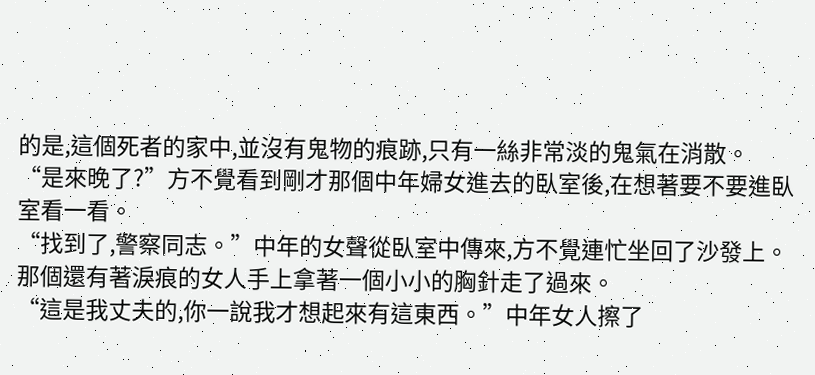的是,這個死者的家中,並沒有鬼物的痕跡,只有一絲非常淡的鬼氣在消散。
“是來晚了?”方不覺看到剛才那個中年婦女進去的臥室後,在想著要不要進臥室看一看。
“找到了,警察同志。”中年的女聲從臥室中傳來,方不覺連忙坐回了沙發上。
那個還有著淚痕的女人手上拿著一個小小的胸針走了過來。
“這是我丈夫的,你一說我才想起來有這東西。”中年女人擦了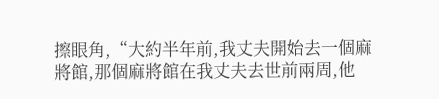擦眼角,“大約半年前,我丈夫開始去一個麻將館,那個麻將館在我丈夫去世前兩周,他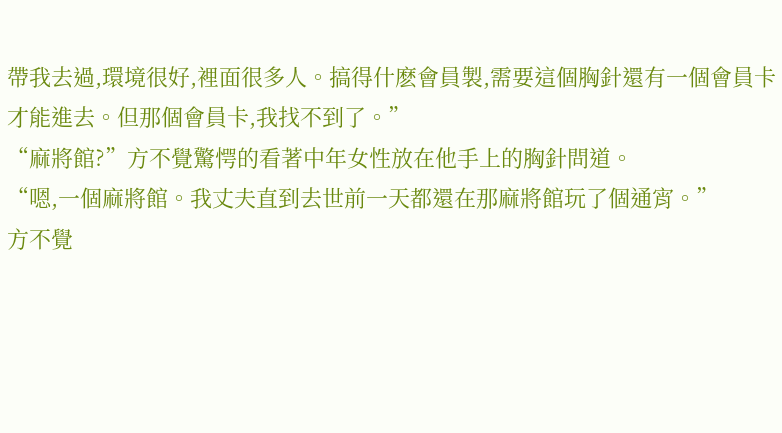帶我去過,環境很好,裡面很多人。搞得什麽會員製,需要這個胸針還有一個會員卡才能進去。但那個會員卡,我找不到了。”
“麻將館?”方不覺驚愕的看著中年女性放在他手上的胸針問道。
“嗯,一個麻將館。我丈夫直到去世前一天都還在那麻將館玩了個通宵。”
方不覺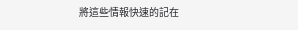將這些情報快速的記在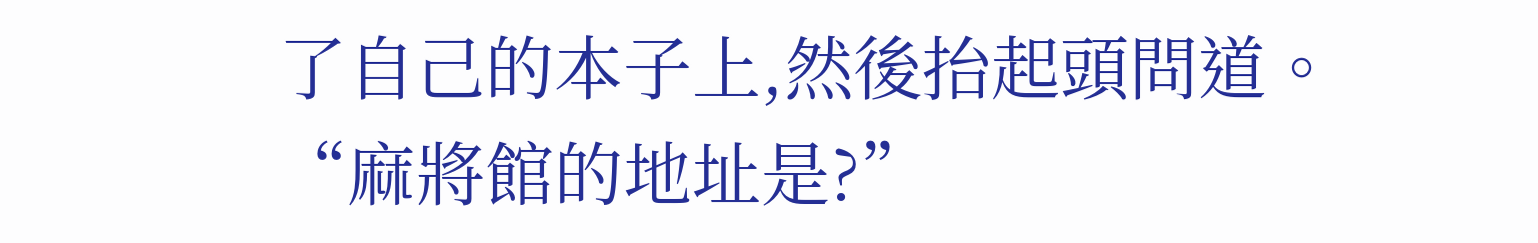了自己的本子上,然後抬起頭問道。
“麻將館的地址是?”